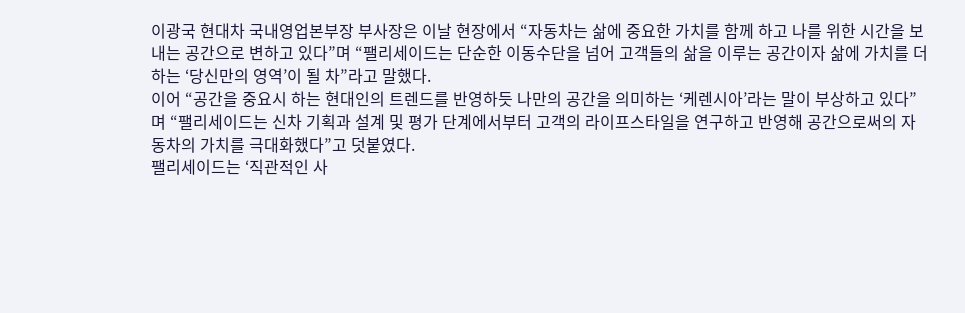이광국 현대차 국내영업본부장 부사장은 이날 현장에서 “자동차는 삶에 중요한 가치를 함께 하고 나를 위한 시간을 보내는 공간으로 변하고 있다”며 “팰리세이드는 단순한 이동수단을 넘어 고객들의 삶을 이루는 공간이자 삶에 가치를 더하는 ‘당신만의 영역’이 될 차”라고 말했다.
이어 “공간을 중요시 하는 현대인의 트렌드를 반영하듯 나만의 공간을 의미하는 ‘케렌시아’라는 말이 부상하고 있다”며 “팰리세이드는 신차 기획과 설계 및 평가 단계에서부터 고객의 라이프스타일을 연구하고 반영해 공간으로써의 자동차의 가치를 극대화했다”고 덧붙였다.
팰리세이드는 ‘직관적인 사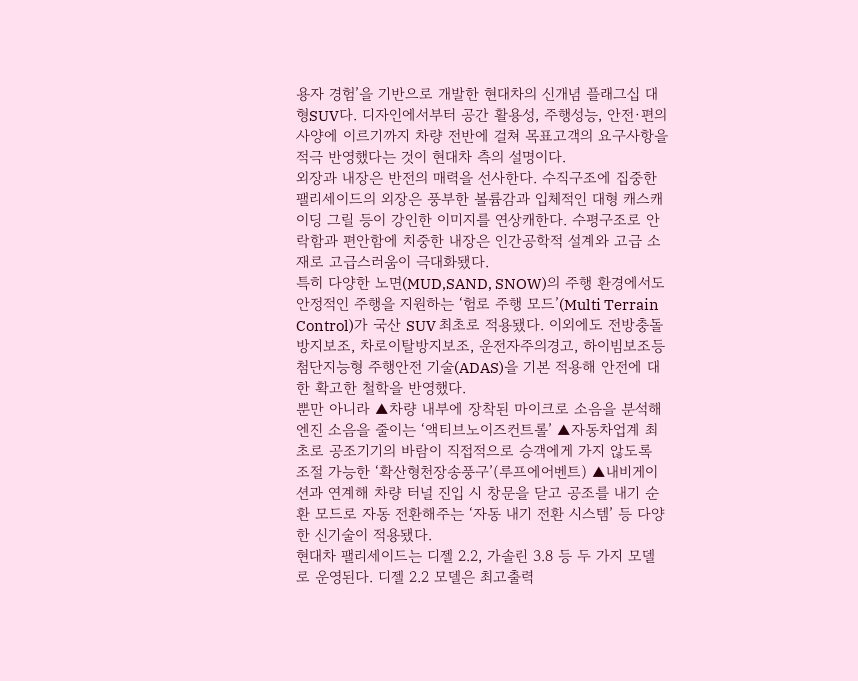용자 경험’을 기반으로 개발한 현대차의 신개념 플래그십 대형SUV다. 디자인에서부터 공간 활용성, 주행성능, 안전·편의사양에 이르기까지 차량 전반에 걸쳐 목표고객의 요구사항을 적극 반영했다는 것이 현대차 측의 설명이다.
외장과 내장은 반전의 매력을 선사한다. 수직구조에 집중한 팰리세이드의 외장은 풍부한 볼륨감과 입체적인 대형 캐스캐이딩 그릴 등이 강인한 이미지를 연상캐한다. 수평구조로 안락함과 편안함에 치중한 내장은 인간공학적 설계와 고급 소재로 고급스러움이 극대화됐다.
특히 다양한 노면(MUD,SAND, SNOW)의 주행 환경에서도 안정적인 주행을 지원하는 ‘험로 주행 모드’(Multi Terrain Control)가 국산 SUV 최초로 적용됐다. 이외에도 전방충돌방지보조, 차로이탈방지보조, 운전자주의경고, 하이빔보조등 첨단지능형 주행안전 기술(ADAS)을 기본 적용해 안전에 대한 확고한 철학을 반영했다.
뿐만 아니라 ▲차량 내부에 장착된 마이크로 소음을 분석해 엔진 소음을 줄이는 ‘액티브노이즈컨트롤’ ▲자동차업계 최초로 공조기기의 바람이 직접적으로 승객에게 가지 않도록 조절 가능한 ‘확산형천장송풍구’(루프에어벤트) ▲내비게이션과 연계해 차량 터널 진입 시 창문을 닫고 공조를 내기 순환 모드로 자동 전환해주는 ‘자동 내기 전환 시스템’ 등 다양한 신기술이 적용됐다.
현대차 팰리세이드는 디젤 2.2, 가솔린 3.8 등 두 가지 모델로 운영된다. 디젤 2.2 모델은 최고출력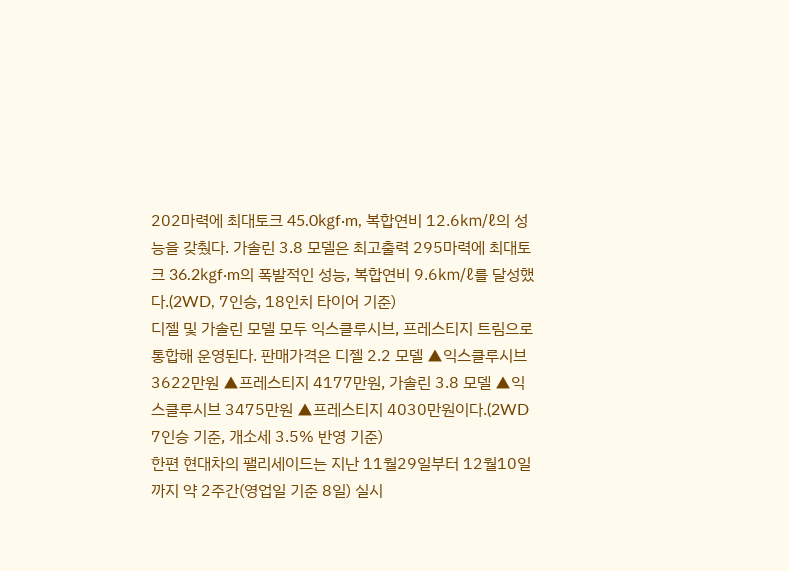202마력에 최대토크 45.0㎏f·m, 복합연비 12.6㎞/ℓ의 성능을 갖췄다. 가솔린 3.8 모델은 최고출력 295마력에 최대토크 36.2㎏f·m의 폭발적인 성능, 복합연비 9.6㎞/ℓ를 달성했다.(2WD, 7인승, 18인치 타이어 기준)
디젤 및 가솔린 모델 모두 익스클루시브, 프레스티지 트림으로 통합해 운영된다. 판매가격은 디젤 2.2 모델 ▲익스클루시브 3622만원 ▲프레스티지 4177만원, 가솔린 3.8 모델 ▲익스클루시브 3475만원 ▲프레스티지 4030만원이다.(2WD 7인승 기준, 개소세 3.5% 반영 기준)
한편 현대차의 팰리세이드는 지난 11월29일부터 12월10일까지 약 2주간(영업일 기준 8일) 실시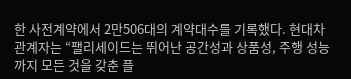한 사전계약에서 2만506대의 계약대수를 기록했다. 현대차 관계자는 “팰리세이드는 뛰어난 공간성과 상품성, 주행 성능까지 모든 것을 갖춘 플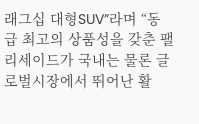래그십 대형SUV”라며 “동급 최고의 상품성을 갖춘 팰리세이드가 국내는 물론 글로벌시장에서 뛰어난 활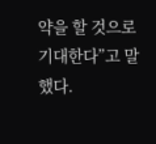약을 할 것으로 기대한다”고 말했다.